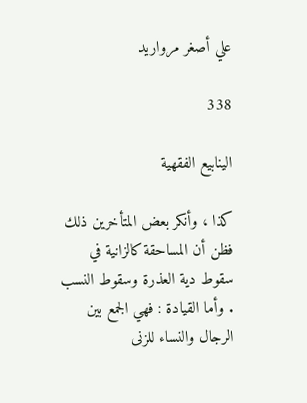علي أصغر مرواريد

338

الينابيع الفقهية

كذا ، وأنكر بعض المتأخرين ذلك فظن أن المساحقة كالزانية في سقوط دية العذرة وسقوط النسب . وأما القيادة : فهي الجمع بين الرجال والنساء للزنى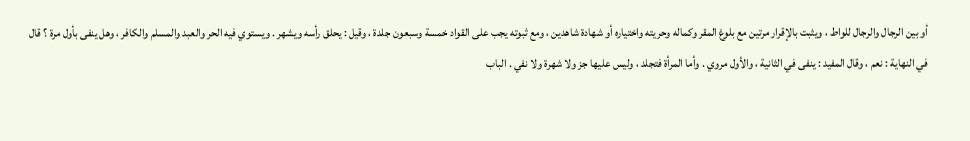أو بين الرجال والرجال للواط ، ويثبت بالإقرار مرتين مع بلوغ المقر وكماله وحريته واختياره أو شهادة شاهدين ، ومع ثبوته يجب على القواد خمسة وسبعون جلدة ، وقيل : يحلق رأسه ويشهر . ويستوي فيه الحر والعبد والمسلم والكافر ، وهل ينفى بأول مرة ؟ قال في النهاية : نعم ، وقال المفيد : ينفى في الثانية ، والأول مروي . وأما المرأة فتجلد ، وليس عليها جز ولا شهرة ولا نفي . الباب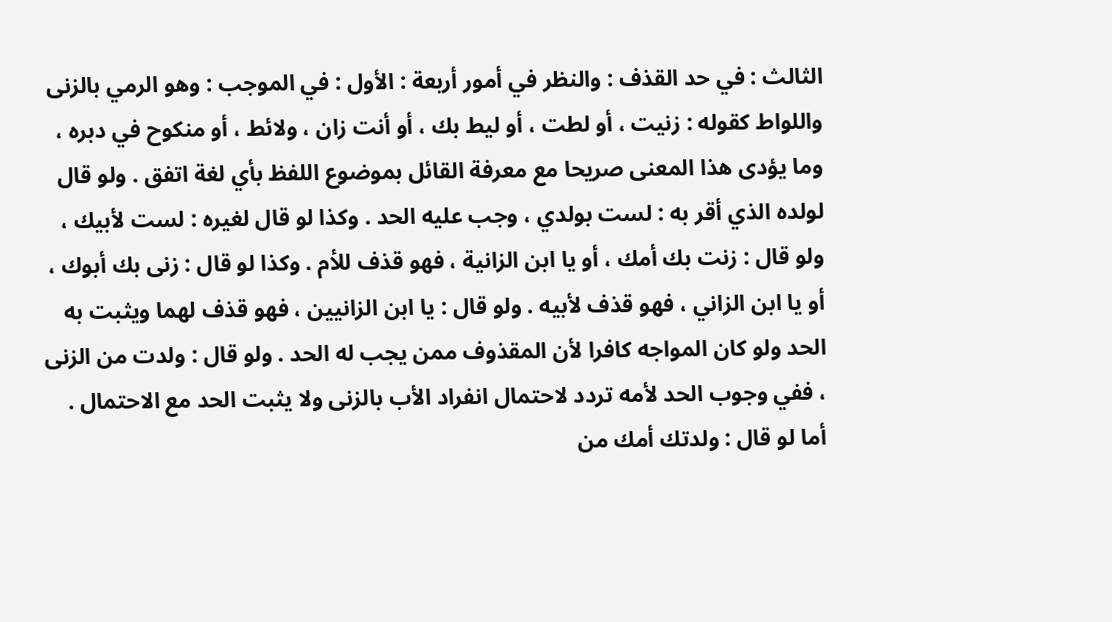الثالث : في حد القذف : والنظر في أمور أربعة : الأول : في الموجب : وهو الرمي بالزنى واللواط كقوله : زنيت ، أو لطت ، أو ليط بك ، أو أنت زان ، ولائط ، أو منكوح في دبره ، وما يؤدى هذا المعنى صريحا مع معرفة القائل بموضوع اللفظ بأي لغة اتفق . ولو قال لولده الذي أقر به : لست بولدي ، وجب عليه الحد . وكذا لو قال لغيره : لست لأبيك ، ولو قال : زنت بك أمك ، أو يا ابن الزانية ، فهو قذف للأم . وكذا لو قال : زنى بك أبوك ، أو يا ابن الزاني ، فهو قذف لأبيه . ولو قال : يا ابن الزانيين ، فهو قذف لهما ويثبت به الحد ولو كان المواجه كافرا لأن المقذوف ممن يجب له الحد . ولو قال : ولدت من الزنى ، ففي وجوب الحد لأمه تردد لاحتمال انفراد الأب بالزنى ولا يثبت الحد مع الاحتمال . أما لو قال : ولدتك أمك من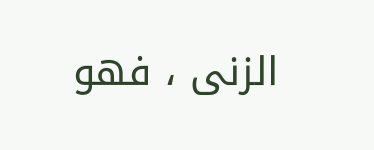الزنى ، فهو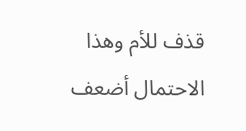قذف للأم وهذا الاحتمال أضعف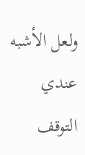ولعل الأشبه عندي التوقف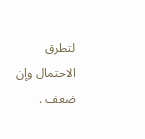لتطرق الاحتمال وإن ضعف .